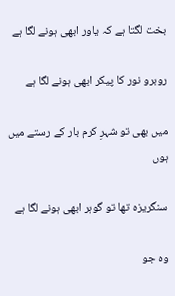بخت لگتا ہے کہ یاور ابھی ہونے لگا ہے

روبرو نور کا پیکر ابھی ہونے لگا ہے

میں بھی تو شہرِ کرم بار کے رستے میں ہوں

سنگریزہ تھا تو گوہر ابھی ہونے لگا ہے

وہ جو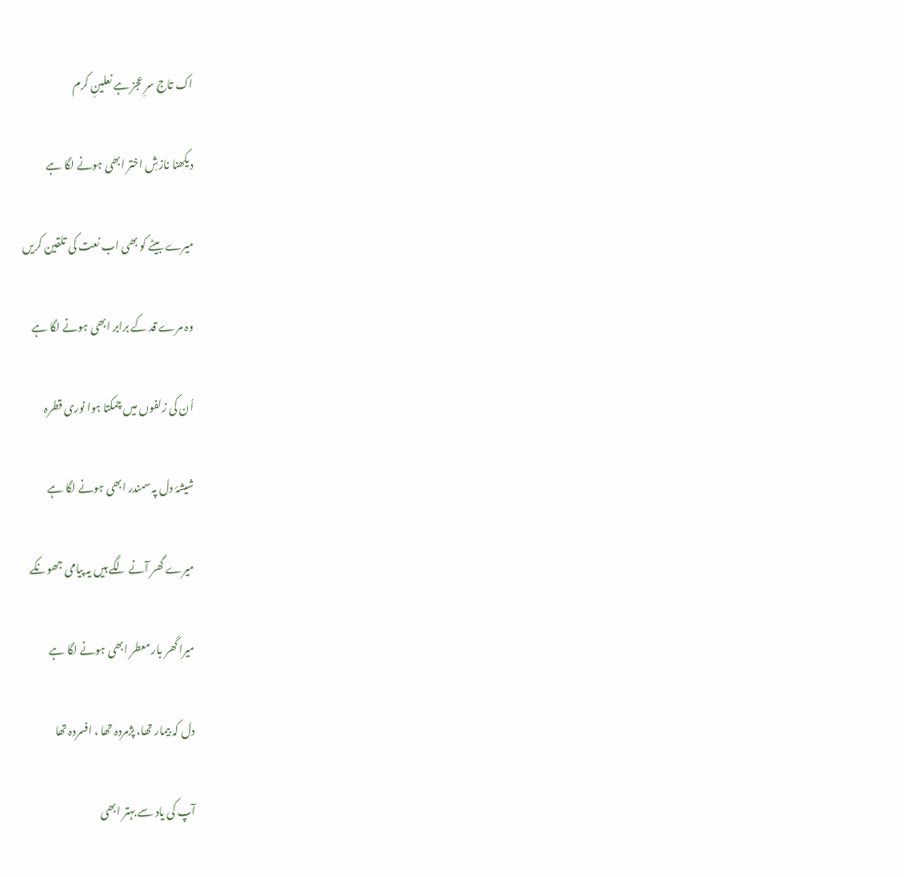اک تاج سرِ عجز ہے نعلینِ کرم

دیکھنا نازشِ اختر ابھی ہونے لگا ہے

میرے بیٹے کو بھی اب نعت کی تلقین کریں

وہ مرے قد کے برابر ابھی ہونے لگا ہے

اُن کی زلفوں میں چمکتا ہوا نوری قطرہ

شیشۂ دل پہ سمندر ابھی ہونے لگا ہے

میرے گھر آنے لگے ہیں یہ پیامی جھونکے

میرا گھر بار معطر ابھی ہونے لگا ہے

دل کہ بیمار تھا، پژمردہ تھا ، افسردہ تھا

آپ کی یاد سے بہتر ابھی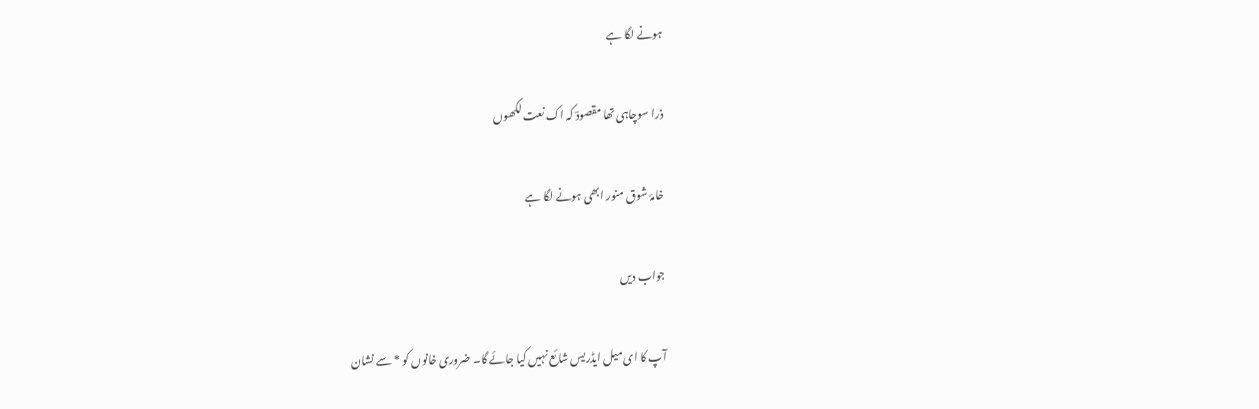ہونے لگا ہے

ذرا سوچاہی تھا مقصودؔ کہ اک نعت لکھوں

خامۂ شوق منور ابھی ہونے لگا ہے

جواب دیں

آپ کا ای میل ایڈریس شائع نہیں کیا جائے گا۔ ضروری خانوں کو * سے نشان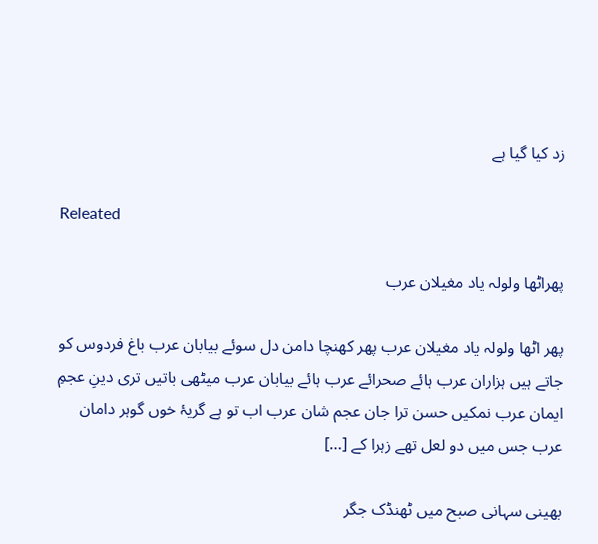زد کیا گیا ہے

Releated

پھراٹھا ولولہ یاد مغیلان عرب

پھر اٹھا ولولہ یاد مغیلان عرب پھر کھنچا دامن دل سوئے بیابان عرب باغ فردوس کو جاتے ہیں ہزاران عرب ہائے صحرائے عرب ہائے بیابان عرب میٹھی باتیں تری دینِ عجمِ ایمان عرب نمکیں حسن ترا جان عجم شان عرب اب تو ہے گریۂ خوں گوہر دامان عرب جس میں دو لعل تھے زہرا کے […]

بھینی سہانی صبح میں ٹھنڈک جگر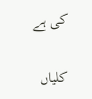کی ہے

کلیاں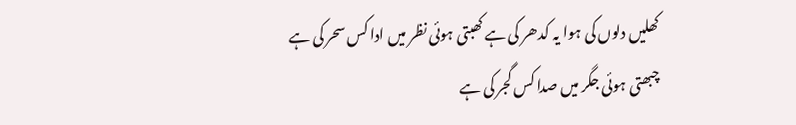کھلیں دلوں کی ہوا یہ کدھر کی ہے کھبتی ہوئی نظر میں ادا کس سحر کی ہے چبھتی ہوئی جگر میں صدا کس گجر کی ہے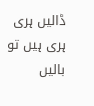ڈالیں ہری ہری ہیں تو بالیں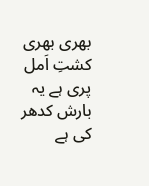بھری بھری کشتِ اَمل پری ہے یہ بارش کدھر کی ہے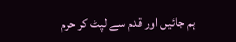ہم جائیں اور قدم سے لپٹ کر حرم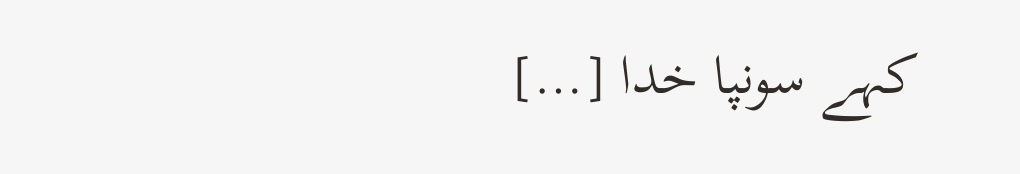کہے سونپا خدا […]